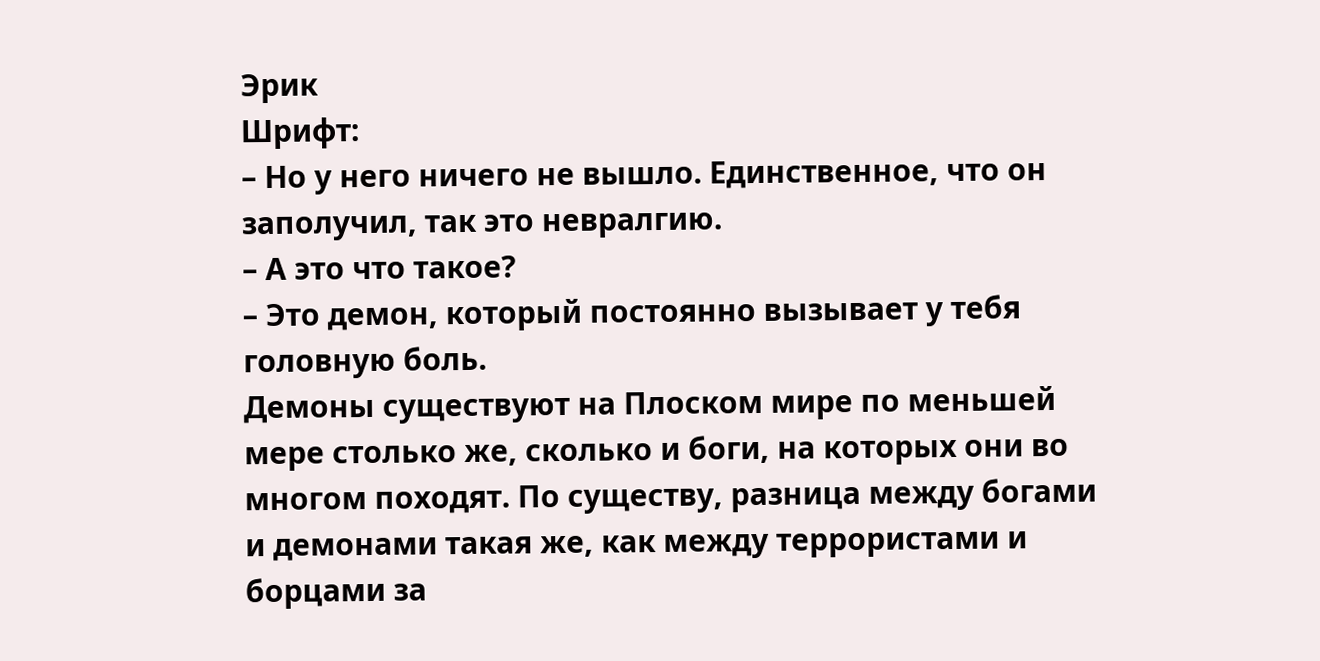Эрик
Шрифт:
– Но у него ничего не вышло. Единственное, что он заполучил, так это невралгию.
– А это что такое?
– Это демон, который постоянно вызывает у тебя головную боль.
Демоны существуют на Плоском мире по меньшей мере столько же, сколько и боги, на которых они во многом походят. По существу, разница между богами и демонами такая же, как между террористами и борцами за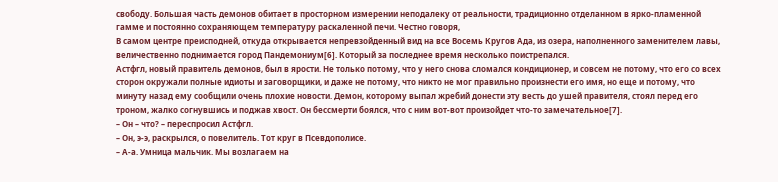свободу. Большая часть демонов обитает в просторном измерении неподалеку от реальности, традиционно отделанном в ярко-пламенной гамме и постоянно сохраняющем температуру раскаленной печи. Честно говоря,
В самом центре преисподней, откуда открывается непревзойденный вид на все Восемь Кругов Ада, из озера, наполненного заменителем лавы, величественно поднимается город Пандемониум[6]. Который за последнее время несколько поистрепался.
Астфгл, новый правитель демонов, был в ярости. Не только потому, что у него снова сломался кондиционер, и совсем не потому, что его со всех сторон окружали полные идиоты и заговорщики, и даже не потому, что никто не мог правильно произнести его имя, но еще и потому, что минуту назад ему сообщили очень плохие новости. Демон, которому выпал жребий донести эту весть до ушей правителя, стоял перед его троном, жалко согнувшись и поджав хвост. Он бессмерти боялся, что с ним вот-вот произойдет что-то замечательное[7].
– Он – что? – переспросил Астфгл.
– Он, э-э, раскрылся, о повелитель. Тот круг в Псевдополисе.
– А-а. Умница мальчик. Мы возлагаем на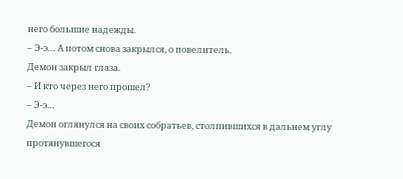него большие надежды.
– Э-э… А потом снова закрылся, о повелитель.
Демон закрыл глаза.
– И кто через него прошел?
– Э-э…
Демон оглянулся на своих собратьев, столпившихся в дальнем углу протянувшегося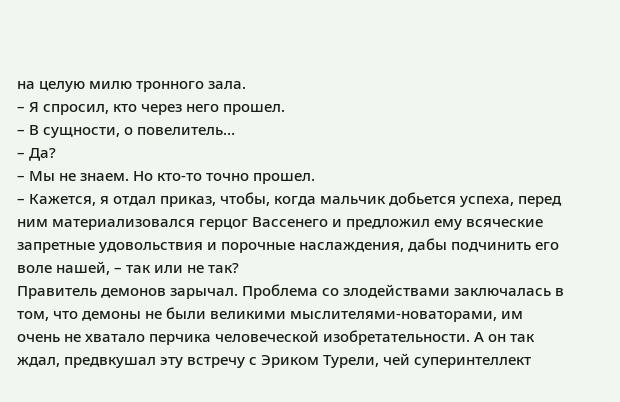на целую милю тронного зала.
– Я спросил, кто через него прошел.
– В сущности, о повелитель…
– Да?
– Мы не знаем. Но кто-то точно прошел.
– Кажется, я отдал приказ, чтобы, когда мальчик добьется успеха, перед ним материализовался герцог Вассенего и предложил ему всяческие запретные удовольствия и порочные наслаждения, дабы подчинить его воле нашей, – так или не так?
Правитель демонов зарычал. Проблема со злодействами заключалась в том, что демоны не были великими мыслителями-новаторами, им очень не хватало перчика человеческой изобретательности. А он так ждал, предвкушал эту встречу с Эриком Турели, чей суперинтеллект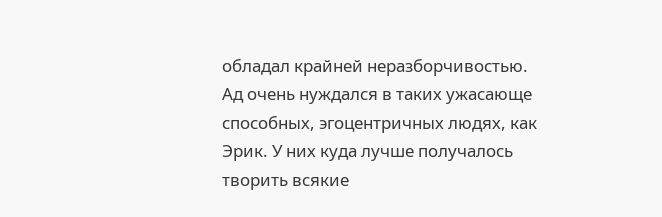обладал крайней неразборчивостью. Ад очень нуждался в таких ужасающе способных, эгоцентричных людях, как Эрик. У них куда лучше получалось творить всякие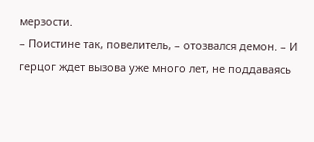мерзости.
– Поистине так, повелитель, – отозвался демон. – И герцог ждет вызова уже много лет, не поддаваясь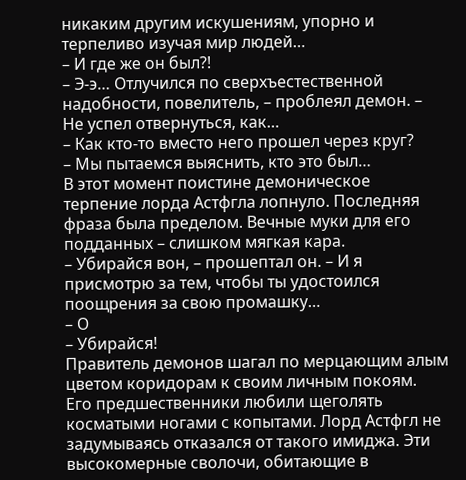никаким другим искушениям, упорно и терпеливо изучая мир людей…
– И где же он был?!
– Э-э… Отлучился по сверхъестественной надобности, повелитель, – проблеял демон. – Не успел отвернуться, как…
– Как кто-то вместо него прошел через круг?
– Мы пытаемся выяснить, кто это был…
В этот момент поистине демоническое терпение лорда Астфгла лопнуло. Последняя фраза была пределом. Вечные муки для его подданных – слишком мягкая кара.
– Убирайся вон, – прошептал он. – И я присмотрю за тем, чтобы ты удостоился поощрения за свою промашку…
– О
– Убирайся!
Правитель демонов шагал по мерцающим алым цветом коридорам к своим личным покоям.
Его предшественники любили щеголять косматыми ногами с копытами. Лорд Астфгл не задумываясь отказался от такого имиджа. Эти высокомерные сволочи, обитающие в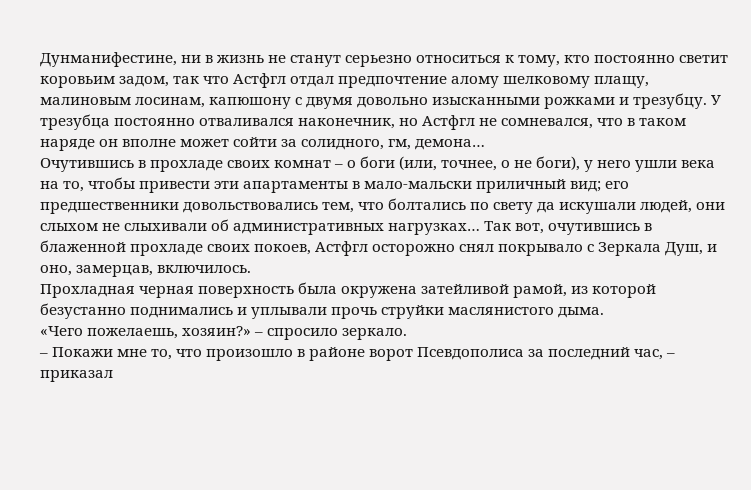Дунманифестине, ни в жизнь не станут серьезно относиться к тому, кто постоянно светит коровьим задом, так что Астфгл отдал предпочтение алому шелковому плащу, малиновым лосинам, капюшону с двумя довольно изысканными рожками и трезубцу. У трезубца постоянно отваливался наконечник, но Астфгл не сомневался, что в таком наряде он вполне может сойти за солидного, гм, демона…
Очутившись в прохладе своих комнат – о боги (или, точнее, о не боги), у него ушли века на то, чтобы привести эти апартаменты в мало-мальски приличный вид; его предшественники довольствовались тем, что болтались по свету да искушали людей, они слыхом не слыхивали об административных нагрузках… Так вот, очутившись в блаженной прохладе своих покоев, Астфгл осторожно снял покрывало с Зеркала Душ, и оно, замерцав, включилось.
Прохладная черная поверхность была окружена затейливой рамой, из которой безустанно поднимались и уплывали прочь струйки маслянистого дыма.
«Чего пожелаешь, хозяин?» – спросило зеркало.
– Покажи мне то, что произошло в районе ворот Псевдополиса за последний час, – приказал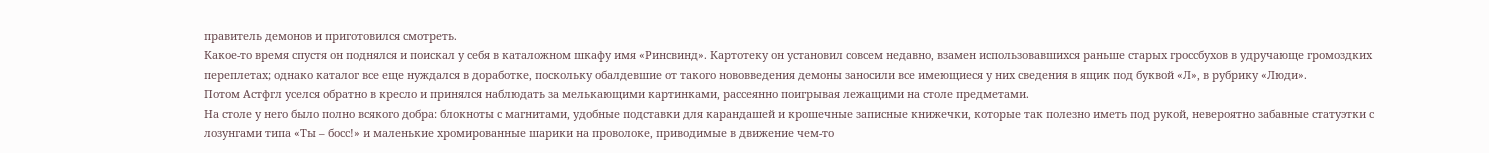правитель демонов и приготовился смотреть.
Какое-то время спустя он поднялся и поискал у себя в каталожном шкафу имя «Ринсвинд». Картотеку он установил совсем недавно, взамен использовавшихся раньше старых гроссбухов в удручающе громоздких переплетах; однако каталог все еще нуждался в доработке, поскольку обалдевшие от такого нововведения демоны заносили все имеющиеся у них сведения в ящик под буквой «Л», в рубрику «Люди».
Потом Астфгл уселся обратно в кресло и принялся наблюдать за мелькающими картинками, рассеянно поигрывая лежащими на столе предметами.
На столе у него было полно всякого добра: блокноты с магнитами, удобные подставки для карандашей и крошечные записные книжечки, которые так полезно иметь под рукой, невероятно забавные статуэтки с лозунгами типа «Ты – босс!» и маленькие хромированные шарики на проволоке, приводимые в движение чем-то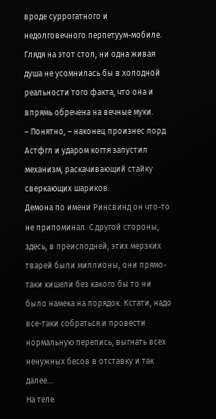вроде суррогатного и недолговечного перпетуум-мобиле. Глядя на этот стол, ни одна живая душа не усомнилась бы в холодной реальности того факта, что она и впрямь обречена на вечные муки.
– Понятно, – наконец произнес лорд Астфгл и ударом когтя запустил механизм, раскачивающий стайку сверкающих шариков.
Демона по имени Ринсвинд он что-то не припоминал. С другой стороны, здесь, в преисподней, этих мерзких тварей были миллионы, они прямо-таки кишели без какого бы то ни было намека на порядок. Кстати, надо все-таки собраться и провести нормальную перепись, выгнать всех ненужных бесов в отставку и так далее…
На теле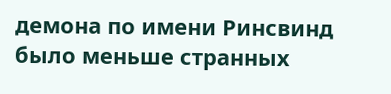демона по имени Ринсвинд было меньше странных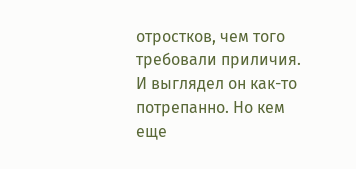отростков, чем того требовали приличия. И выглядел он как-то потрепанно. Но кем еще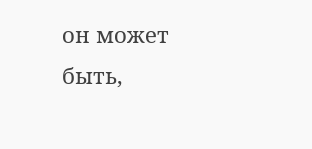он может быть,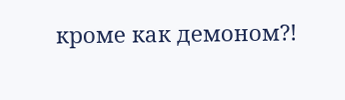кроме как демоном?!